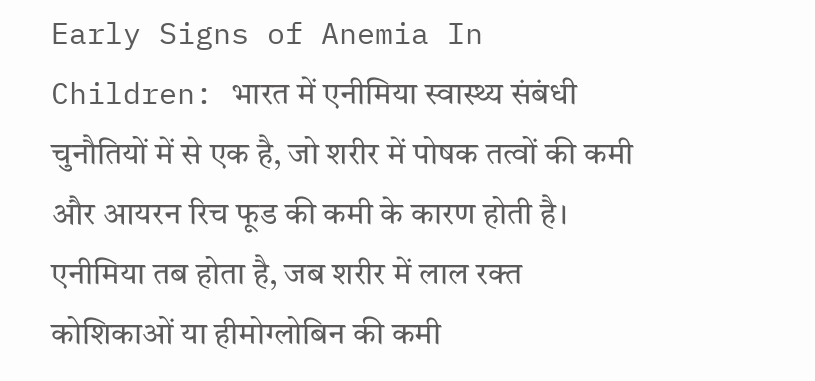Early Signs of Anemia In Children: भारत में एनीमिया स्वास्थ्य संबंधी चुनौतियों में से एक है, जो शरीर में पोषक तत्वों की कमी और आयरन रिच फूड की कमी के कारण होती है। एनीमिया तब होता है, जब शरीर में लाल रक्त कोशिकाओं या हीमोग्लोबिन की कमी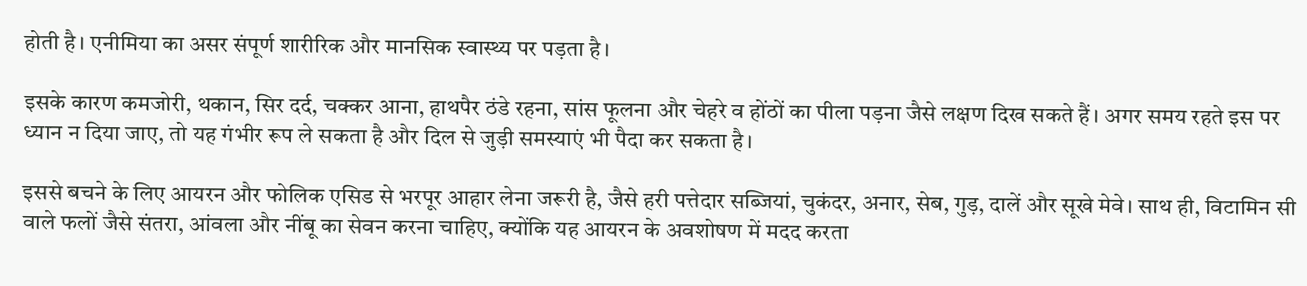होती है। एनीमिया का असर संपूर्ण शारीरिक और मानसिक स्वास्थ्य पर पड़ता है।

इसके कारण कमजोरी, थकान, सिर दर्द, चक्कर आना, हाथपैर ठंडे रहना, सांस फूलना और चेहरे व होंठों का पीला पड़ना जैसे लक्षण दिख सकते हैं। अगर समय रहते इस पर ध्यान न दिया जाए, तो यह गंभीर रूप ले सकता है और दिल से जुड़ी समस्याएं भी पैदा कर सकता है।

इससे बचने के लिए आयरन और फोलिक एसिड से भरपूर आहार लेना जरूरी है, जैसे हरी पत्तेदार सब्जियां, चुकंदर, अनार, सेब, गुड़, दालें और सूखे मेवे। साथ ही, विटामिन सी वाले फलों जैसे संतरा, आंवला और नींबू का सेवन करना चाहिए, क्योंकि यह आयरन के अवशोषण में मदद करता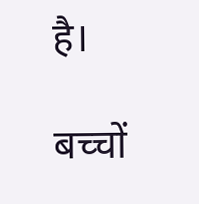है।

बच्चों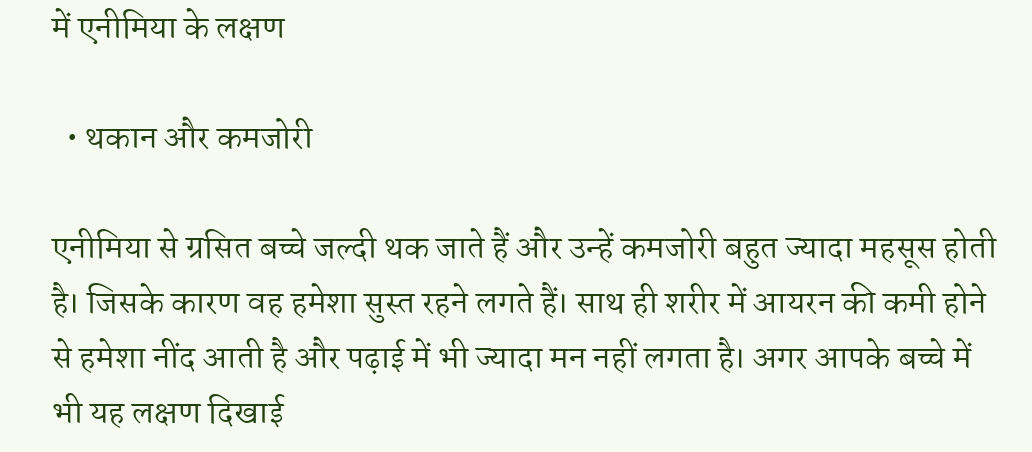में एनीमिया के लक्षण

  • थकान और कमजोरी

एनीमिया से ग्रसित बच्चे जल्दी थक जाते हैं और उन्हें कमजोरी बहुत ज्यादा महसूस होती है। जिसके कारण वह हमेशा सुस्त रहने लगते हैं। साथ ही शरीर में आयरन की कमी होने से हमेशा नींद आती है और पढ़ाई में भी ज्यादा मन नहीं लगता है। अगर आपके बच्चे में भी यह लक्षण दिखाई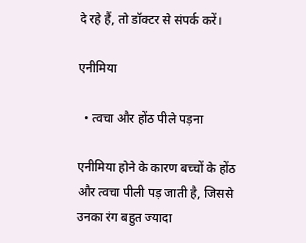दे रहे हैं, तो डॉक्टर से संपर्क करें।

एनीमिया

  • त्वचा और होंठ पीले पड़ना

एनीमिया होने के कारण बच्चों के होंठ और त्वचा पीली पड़ जाती है, जिससे उनका रंग बहुत ज्यादा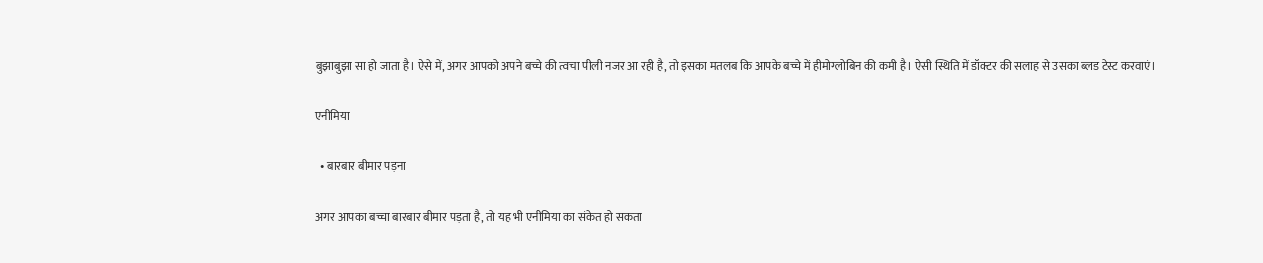बुझाबुझा सा हो जाता है। ऐसे में, अगर आपको अपने बच्चे की त्वचा पीली नजर आ रही है, तो इसका मतलब कि आपके बच्चे में हीमोग्लोबिन की कमी है। ऐसी स्थिति में डॉक्टर की सलाह से उसका ब्लड टेस्ट करवाएं।

एनीमिया

  • बारबार बीमार पड़ना

अगर आपका बच्चा बारबार बीमार पड़ता है, तो यह भी एनीमिया का संकेत हो सकता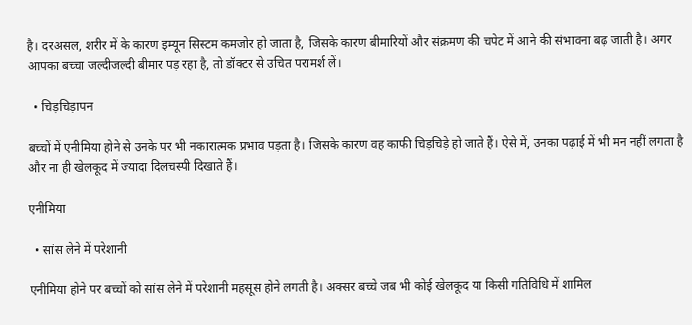है। दरअसल, शरीर में के कारण इम्यून सिस्टम कमजोर हो जाता है, जिसके कारण बीमारियों और संक्रमण की चपेट में आने की संभावना बढ़ जाती है। अगर आपका बच्चा जल्दीजल्दी बीमार पड़ रहा है, तो डॉक्टर से उचित परामर्श लें।

  • चिड़चिड़ापन

बच्चों में एनीमिया होने से उनके पर भी नकारात्मक प्रभाव पड़ता है। जिसके कारण वह काफी चिड़चिड़े हो जाते हैं। ऐसे में, उनका पढ़ाई में भी मन नहीं लगता है और ना ही खेलकूद में ज्यादा दिलचस्पी दिखाते हैं।

एनीमिया

  • सांस लेने में परेशानी

एनीमिया होने पर बच्चों को सांस लेने में परेशानी महसूस होने लगती है। अक्सर बच्चे जब भी कोई खेलकूद या किसी गतिविधि में शामिल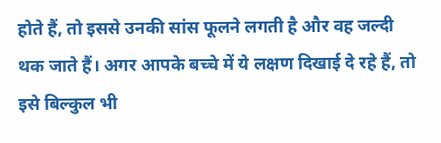होते हैं, तो इससे उनकी सांस फूलने लगती है और वह जल्दी थक जाते हैं। अगर आपके बच्चे में ये लक्षण दिखाई दे रहे हैं, तो इसे बिल्कुल भी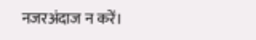नजरअंदाज न करें।